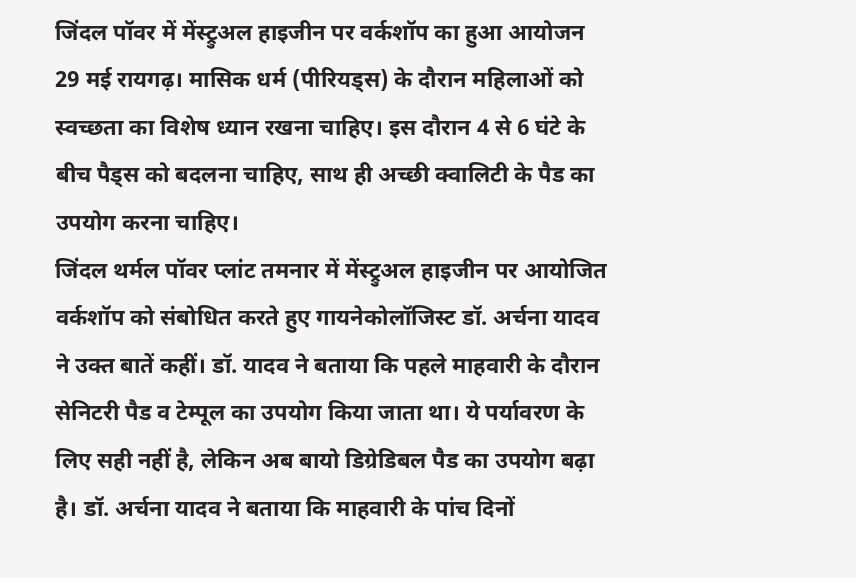जिंदल पॉवर में मेंस्ट्रुअल हाइजीन पर वर्कशॉप का हुआ आयोजन
29 मई रायगढ़। मासिक धर्म (पीरियड्स) के दौरान महिलाओं को स्वच्छता का विशेष ध्यान रखना चाहिए। इस दौरान 4 से 6 घंटे के बीच पैड्स को बदलना चाहिए, साथ ही अच्छी क्वालिटी के पैड का उपयोग करना चाहिए।
जिंदल थर्मल पॉवर प्लांट तमनार में मेंस्ट्रुअल हाइजीन पर आयोजित वर्कशॉप को संबोधित करते हुए गायनेकोलॉजिस्ट डॉ. अर्चना यादव ने उक्त बातें कहीं। डॉ. यादव ने बताया कि पहले माहवारी के दौरान सेनिटरी पैड व टेम्पूल का उपयोग किया जाता था। ये पर्यावरण के लिए सही नहीं है, लेकिन अब बायो डिग्रेडिबल पैड का उपयोग बढ़ा है। डॉ. अर्चना यादव ने बताया कि माहवारी के पांच दिनों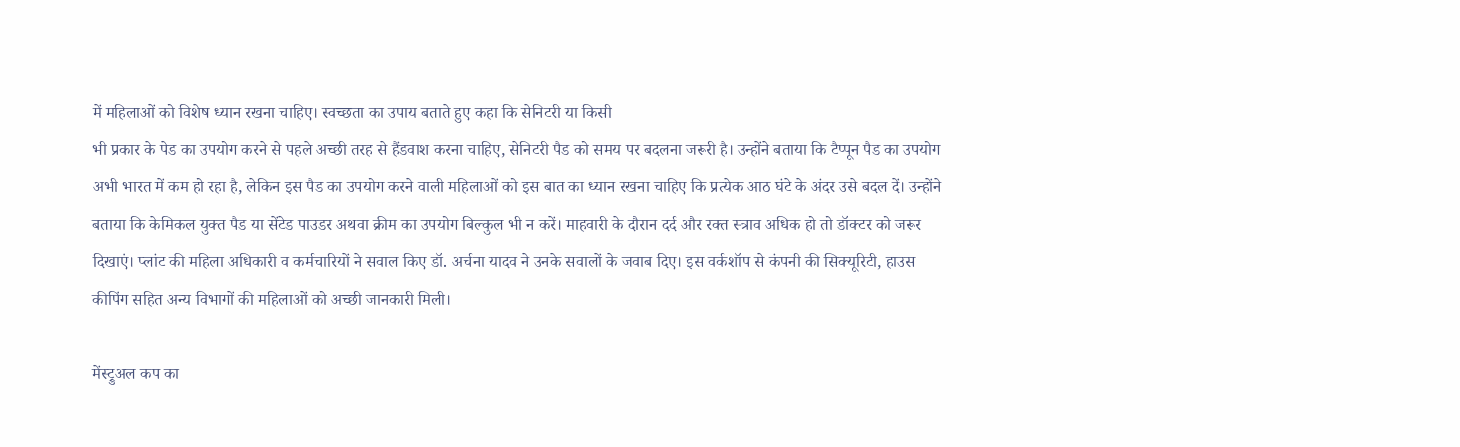में महिलाओं को विशेष ध्यान रखना चाहिए। स्वच्छता का उपाय बताते हुए कहा कि सेनिटरी या किसी
भी प्रकार के पेड का उपयोग करने से पहले अच्छी तरह से हैंडवाश करना चाहिए, सेनिटरी पैड को समय पर बदलना जरूरी है। उन्होंने बताया कि टैप्पून पैड का उपयोग अभी भारत में कम हो रहा है, लेकिन इस पैड का उपयोग करने वाली महिलाओं को इस बात का ध्यान रखना चाहिए कि प्रत्येक आठ घंटे के अंदर उसे बदल दें। उन्होंने बताया कि केमिकल युक्त पैड या सेंटेड पाउडर अथवा क्रीम का उपयोग बिल्कुल भी न करें। माहवारी के दौरान दर्द और रक्त स्त्राव अधिक हो तो डॉक्टर को जरूर दिखाएं। प्लांट की महिला अधिकारी व कर्मचारियों ने सवाल किए डॉ. अर्चना यादव ने उनके सवालों के जवाब दिए। इस वर्कशॉप से कंपनी की सिक्यूरिटी, हाउस कीपिंग सहित अन्य विभागों की महिलाओं को अच्छी जानकारी मिली।

मेंस्ट्रुअल कप का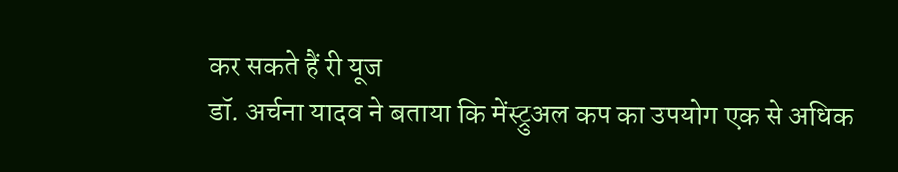कर सकते हैं री यूज
डॉ. अर्चना यादव ने बताया कि मेंस्ट्रुअल कप का उपयोग एक से अधिक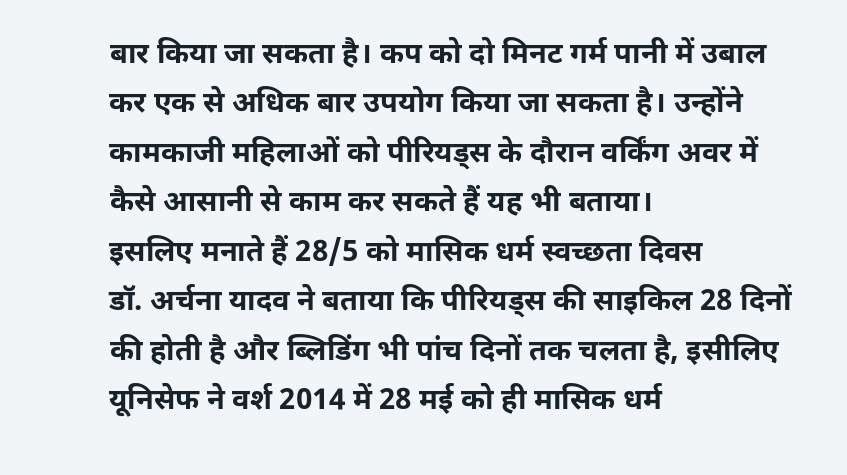बार किया जा सकता है। कप को दो मिनट गर्म पानी में उबाल कर एक से अधिक बार उपयोग किया जा सकता है। उन्होंने कामकाजी महिलाओं को पीरियड्स के दौरान वर्किंग अवर में कैसे आसानी से काम कर सकते हैं यह भी बताया।
इसलिए मनाते हैं 28/5 को मासिक धर्म स्वच्छता दिवस
डॉ. अर्चना यादव ने बताया कि पीरियड्स की साइकिल 28 दिनों की होती है और ब्लिडिंग भी पांच दिनों तक चलता है, इसीलिए यूनिसेफ ने वर्श 2014 में 28 मई को ही मासिक धर्म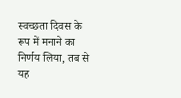स्वच्छता दिवस के रूप में मनाने का निर्णय लिया, तब से यह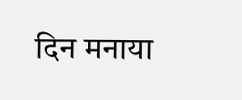दिन मनाया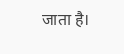जाता है।